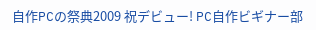自作PCの祭典2009 祝デビュー! PC自作ビギナー部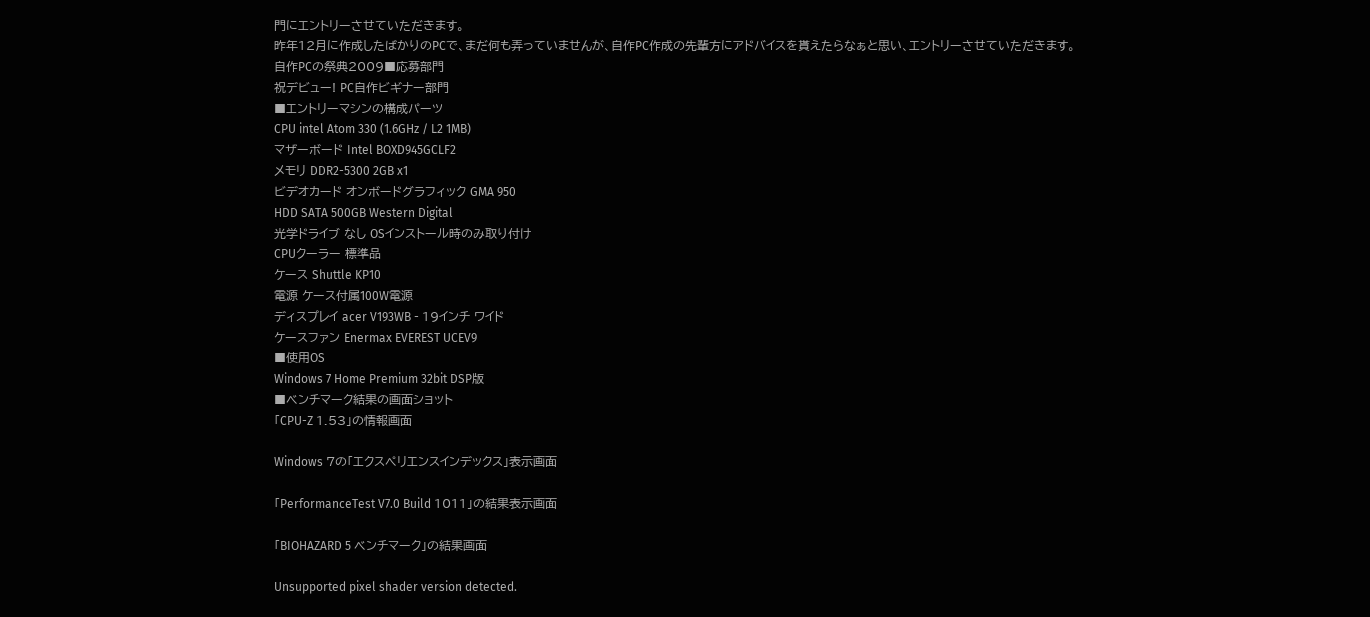門にエントリーさせていただきます。
昨年12月に作成したばかりのPCで、まだ何も弄っていませんが、自作PC作成の先輩方にアドバイスを貰えたらなぁと思い、エントリーさせていただきます。
自作PCの祭典2009■応募部門
祝デビュー! PC自作ビギナー部門
■エントリーマシンの構成パーツ
CPU intel Atom 330 (1.6GHz / L2 1MB)
マザーボード Intel BOXD945GCLF2
メモリ DDR2-5300 2GB x1
ビデオカード オンボードグラフィック GMA 950
HDD SATA 500GB Western Digital
光学ドライブ なし OSインストール時のみ取り付け
CPUクーラー 標準品
ケース Shuttle KP10
電源 ケース付属100W電源
ディスプレイ acer V193WB - 19インチ ワイド
ケースファン Enermax EVEREST UCEV9
■使用OS
Windows 7 Home Premium 32bit DSP版
■ベンチマーク結果の画面ショット
「CPU-Z 1.53」の情報画面

Windows 7の「エクスペリエンスインデックス」表示画面

「PerformanceTest V7.0 Build 1011」の結果表示画面

「BIOHAZARD 5 ベンチマーク」の結果画面

Unsupported pixel shader version detected.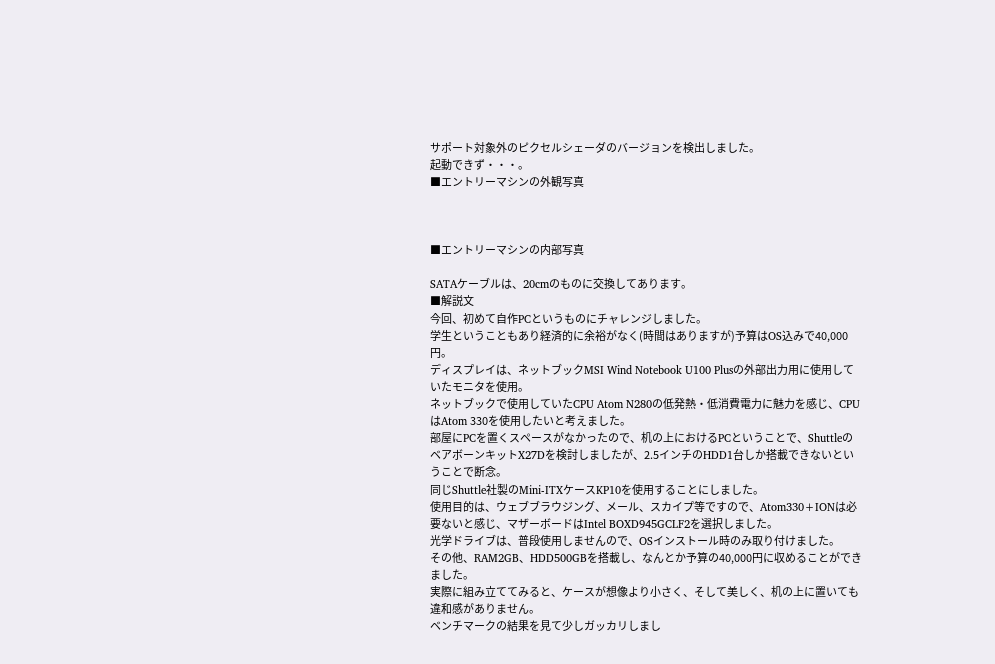サポート対象外のピクセルシェーダのバージョンを検出しました。
起動できず・・・。
■エントリーマシンの外観写真



■エントリーマシンの内部写真

SATAケーブルは、20cmのものに交換してあります。
■解説文
今回、初めて自作PCというものにチャレンジしました。
学生ということもあり経済的に余裕がなく(時間はありますが)予算はOS込みで40,000円。
ディスプレイは、ネットブックMSI Wind Notebook U100 Plusの外部出力用に使用していたモニタを使用。
ネットブックで使用していたCPU Atom N280の低発熱・低消費電力に魅力を感じ、CPUはAtom 330を使用したいと考えました。
部屋にPCを置くスペースがなかったので、机の上におけるPCということで、ShuttleのベアボーンキットX27Dを検討しましたが、2.5インチのHDD1台しか搭載できないということで断念。
同じShuttle社製のMini-ITXケースKP10を使用することにしました。
使用目的は、ウェブブラウジング、メール、スカイプ等ですので、Atom330+IONは必要ないと感じ、マザーボードはIntel BOXD945GCLF2を選択しました。
光学ドライブは、普段使用しませんので、OSインストール時のみ取り付けました。
その他、RAM2GB、HDD500GBを搭載し、なんとか予算の40,000円に収めることができました。
実際に組み立ててみると、ケースが想像より小さく、そして美しく、机の上に置いても違和感がありません。
ベンチマークの結果を見て少しガッカリしまし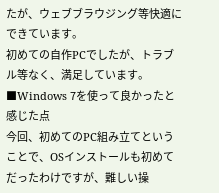たが、ウェブブラウジング等快適にできています。
初めての自作PCでしたが、トラブル等なく、満足しています。
■Windows 7を使って良かったと感じた点
今回、初めてのPC組み立てということで、OSインストールも初めてだったわけですが、難しい操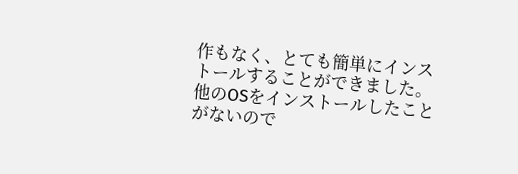作もなく、とても簡単にインストールすることができました。
他のOSをインストールしたことがないので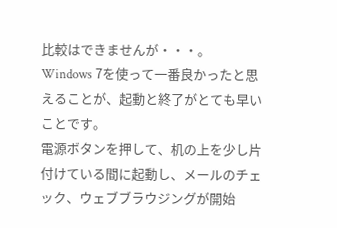比較はできませんが・・・。
Windows 7を使って一番良かったと思えることが、起動と終了がとても早いことです。
電源ボタンを押して、机の上を少し片付けている間に起動し、メールのチェック、ウェブブラウジングが開始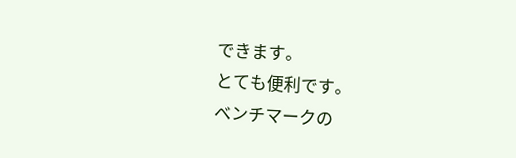できます。
とても便利です。
ベンチマークの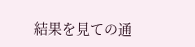結果を見ての通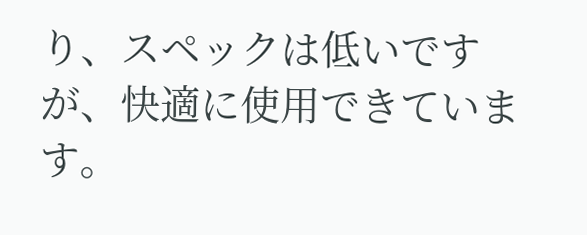り、スペックは低いですが、快適に使用できています。